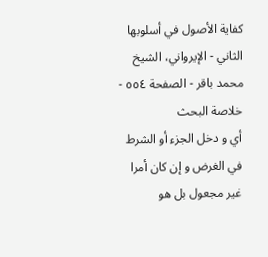كفاية الأصول في أسلوبها الثاني - الإيرواني، الشيخ محمد باقر - الصفحة ٥٥٤ - خلاصة البحث
أي و دخل الجزء أو الشرط في الغرض و إن كان أمرا غير مجعول بل هو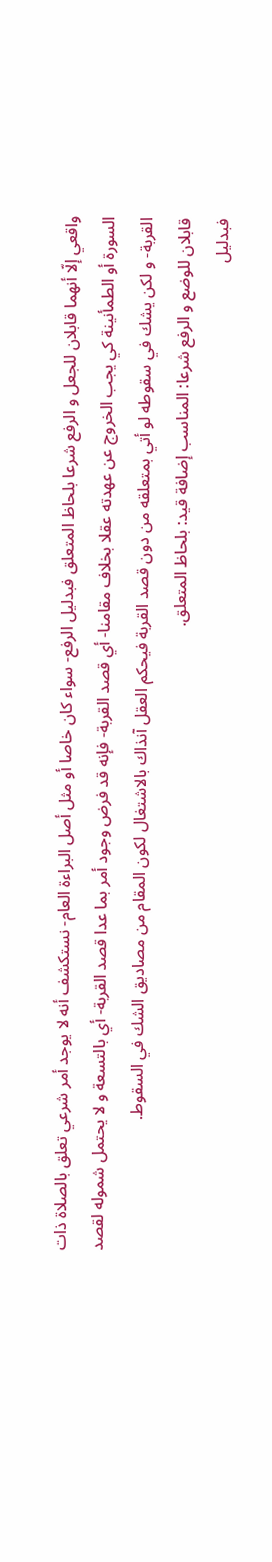واقعي إلّا أنهما قابلان للجعل و الرفع شرعا بلحاظ المتعلق فبدليل الرفع- سواء كان خاصا أو مثل أصل البراءة العام- نستكشف أنه لا يوجد أمر شرعي تعلق بالصلاة ذات السورة أو الطمأنينة كي يجب الخروج عن عهدته عقلا بخلاف مقامنا- أي قصد القربة- فإنه قد فرض وجود أمر بما عدا قصد القربة- أي بالتسعة و لا يحتمل شموله لقصد القربة- و لكن يشك في سقوطه لو أتي بمتعلقه من دون قصد القربة فيحكم العقل آنذاك بالاشتغال لكون المقام من مصاديق الشك في السقوط.
قابلان للوضع و الرفع شرعا: المناسب إضافة قيد: بلحاظ المتعلق.
فبدليل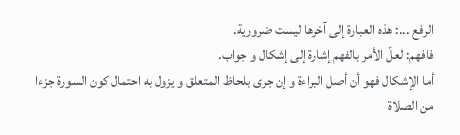الرفع ...: هذه العبارة إلى آخرها ليست ضرورية.
فافهم: لعلّ الأمر بالفهم إشارة إلى إشكال و جواب.
أما الإشكال فهو أن أصل البراءة و إن جرى بلحاظ المتعلق و يزول به احتمال كون السورة جزءا من الصلاة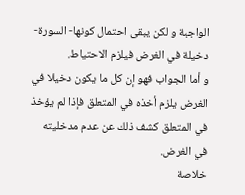الواجبة و لكن يبقى احتمال كونها- السورة- دخيلة في الغرض فيلزم الاحتياط.
و أما الجواب فهو إن كل ما يكون دخيلا في الغرض يلزم أخذه في المتعلق فإذا لم يؤخذ في المتعلق كشف ذلك عن عدم مدخليته في الغرض.
خلاصة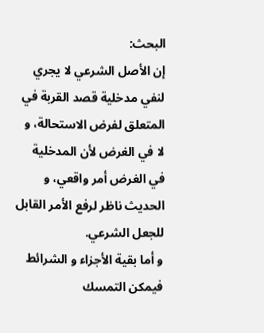البحث:
إن الأصل الشرعي لا يجري لنفي مدخلية قصد القربة في المتعلق لفرض الاستحالة، و لا في الغرض لأن المدخلية في الغرض أمر واقعي، و الحديث ناظر لرفع الأمر القابل للجعل الشرعي.
و أما بقية الأجزاء و الشرائط فيمكن التمسك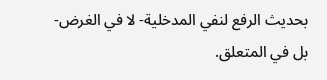بحديث الرفع لنفي المدخلية- لا في الغرض- بل في المتعلق.